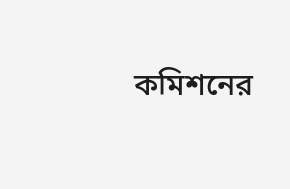কমিশনের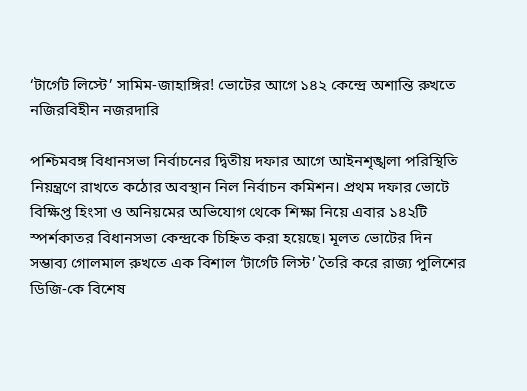‘টার্গেট লিস্টে’ সামিম-জাহাঙ্গির! ভোটের আগে ১৪২ কেন্দ্রে অশান্তি রুখতে নজিরবিহীন নজরদারি

পশ্চিমবঙ্গ বিধানসভা নির্বাচনের দ্বিতীয় দফার আগে আইনশৃঙ্খলা পরিস্থিতি নিয়ন্ত্রণে রাখতে কঠোর অবস্থান নিল নির্বাচন কমিশন। প্রথম দফার ভোটে বিক্ষিপ্ত হিংসা ও অনিয়মের অভিযোগ থেকে শিক্ষা নিয়ে এবার ১৪২টি স্পর্শকাতর বিধানসভা কেন্দ্রকে চিহ্নিত করা হয়েছে। মূলত ভোটের দিন সম্ভাব্য গোলমাল রুখতে এক বিশাল ‘টার্গেট লিস্ট’ তৈরি করে রাজ্য পুলিশের ডিজি-কে বিশেষ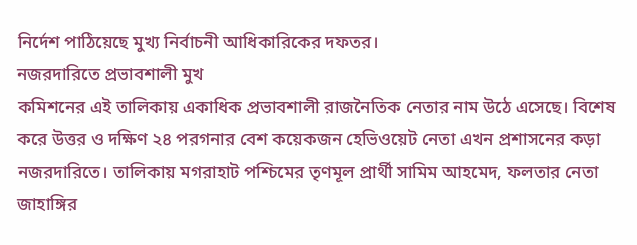নির্দেশ পাঠিয়েছে মুখ্য নির্বাচনী আধিকারিকের দফতর।
নজরদারিতে প্রভাবশালী মুখ
কমিশনের এই তালিকায় একাধিক প্রভাবশালী রাজনৈতিক নেতার নাম উঠে এসেছে। বিশেষ করে উত্তর ও দক্ষিণ ২৪ পরগনার বেশ কয়েকজন হেভিওয়েট নেতা এখন প্রশাসনের কড়া নজরদারিতে। তালিকায় মগরাহাট পশ্চিমের তৃণমূল প্রার্থী সামিম আহমেদ, ফলতার নেতা জাহাঙ্গির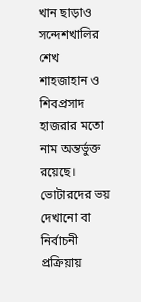খান ছাড়াও সন্দেশখালির শেখ শাহজাহান ও শিবপ্রসাদ হাজরার মতো নাম অন্তর্ভুক্ত রয়েছে। ভোটারদের ভয় দেখানো বা নির্বাচনী প্রক্রিয়ায়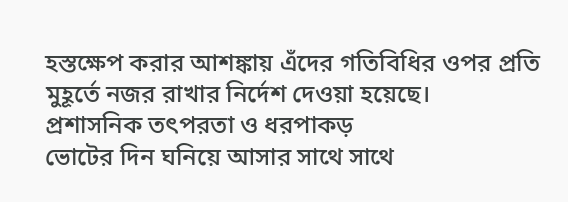হস্তক্ষেপ করার আশঙ্কায় এঁদের গতিবিধির ওপর প্রতি মুহূর্তে নজর রাখার নির্দেশ দেওয়া হয়েছে।
প্রশাসনিক তৎপরতা ও ধরপাকড়
ভোটের দিন ঘনিয়ে আসার সাথে সাথে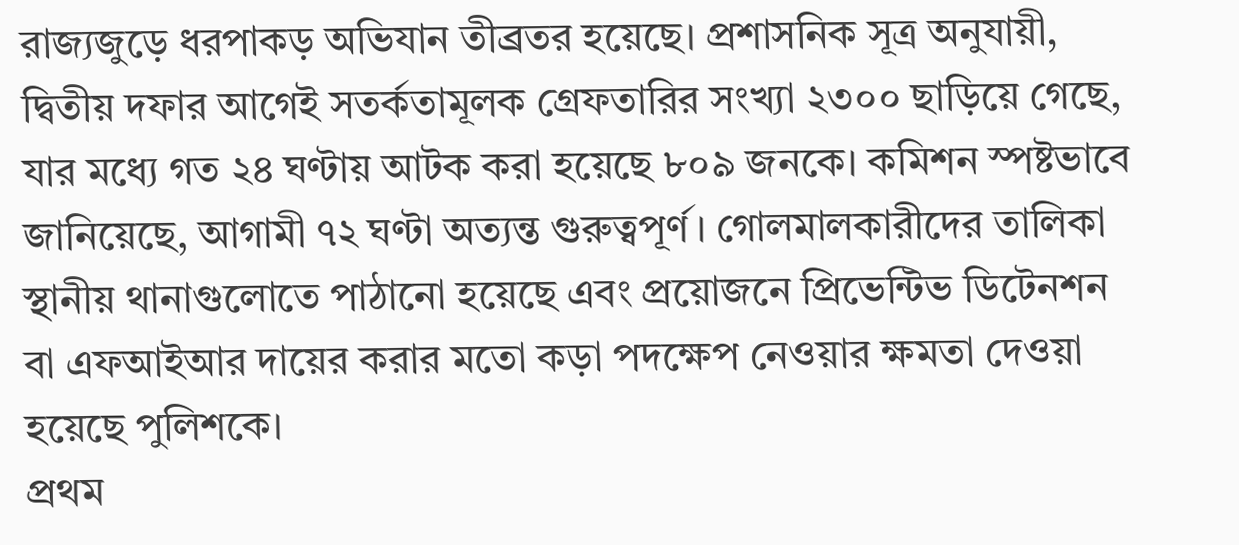রাজ্যজুড়ে ধরপাকড় অভিযান তীব্রতর হয়েছে। প্রশাসনিক সূত্র অনুযায়ী, দ্বিতীয় দফার আগেই সতর্কতামূলক গ্রেফতারির সংখ্যা ২৩০০ ছাড়িয়ে গেছে, যার মধ্যে গত ২৪ ঘণ্টায় আটক করা হয়েছে ৮০৯ জনকে। কমিশন স্পষ্টভাবে জানিয়েছে, আগামী ৭২ ঘণ্টা অত্যন্ত গুরুত্বপূর্ণ। গোলমালকারীদের তালিকা স্থানীয় থানাগুলোতে পাঠানো হয়েছে এবং প্রয়োজনে প্রিভেন্টিভ ডিটেনশন বা এফআইআর দায়ের করার মতো কড়া পদক্ষেপ নেওয়ার ক্ষমতা দেওয়া হয়েছে পুলিশকে।
প্রথম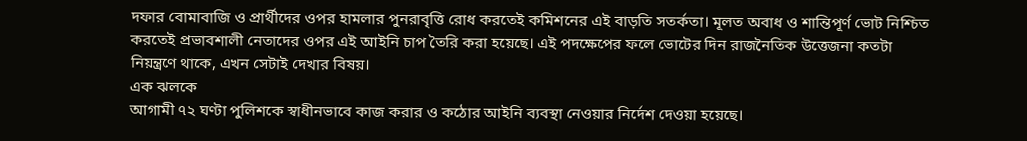দফার বোমাবাজি ও প্রার্থীদের ওপর হামলার পুনরাবৃত্তি রোধ করতেই কমিশনের এই বাড়তি সতর্কতা। মূলত অবাধ ও শান্তিপূর্ণ ভোট নিশ্চিত করতেই প্রভাবশালী নেতাদের ওপর এই আইনি চাপ তৈরি করা হয়েছে। এই পদক্ষেপের ফলে ভোটের দিন রাজনৈতিক উত্তেজনা কতটা নিয়ন্ত্রণে থাকে, এখন সেটাই দেখার বিষয়।
এক ঝলকে
আগামী ৭২ ঘণ্টা পুলিশকে স্বাধীনভাবে কাজ করার ও কঠোর আইনি ব্যবস্থা নেওয়ার নির্দেশ দেওয়া হয়েছে।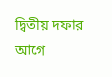দ্বিতীয় দফার আগে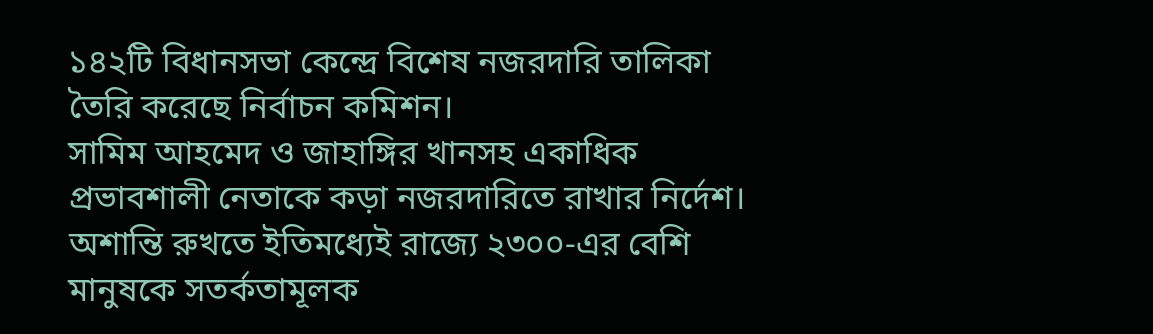১৪২টি বিধানসভা কেন্দ্রে বিশেষ নজরদারি তালিকা তৈরি করেছে নির্বাচন কমিশন।
সামিম আহমেদ ও জাহাঙ্গির খানসহ একাধিক প্রভাবশালী নেতাকে কড়া নজরদারিতে রাখার নির্দেশ।
অশান্তি রুখতে ইতিমধ্যেই রাজ্যে ২৩০০-এর বেশি মানুষকে সতর্কতামূলক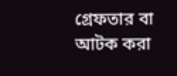গ্রেফতার বা আটক করা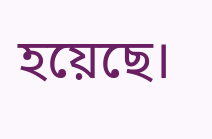হয়েছে।